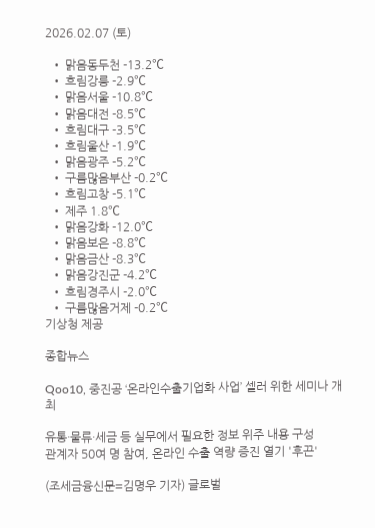2026.02.07 (토)

  • 맑음동두천 -13.2℃
  • 흐림강릉 -2.9℃
  • 맑음서울 -10.8℃
  • 맑음대전 -8.5℃
  • 흐림대구 -3.5℃
  • 흐림울산 -1.9℃
  • 맑음광주 -5.2℃
  • 구름많음부산 -0.2℃
  • 흐림고창 -5.1℃
  • 제주 1.8℃
  • 맑음강화 -12.0℃
  • 맑음보은 -8.8℃
  • 맑음금산 -8.3℃
  • 맑음강진군 -4.2℃
  • 흐림경주시 -2.0℃
  • 구름많음거제 -0.2℃
기상청 제공

종합뉴스

Qoo10, 중진공 ‘온라인수출기업화 사업’ 셀러 위한 세미나 개최

유통·물류·세금 등 실무에서 필요한 정보 위주 내용 구성
관계자 50여 명 참여, 온라인 수출 역량 증진 열기 '후끈'

(조세금융신문=김명우 기자) 글로벌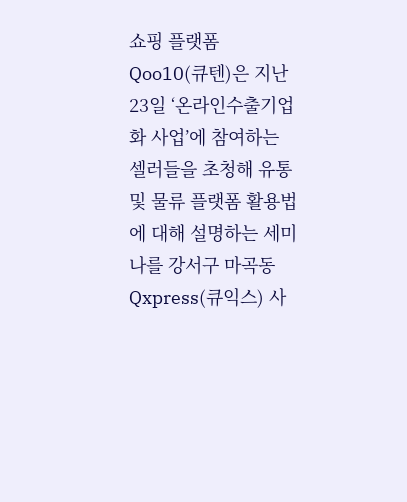쇼핑 플랫폼 Qoo10(큐텐)은 지난 23일 ‘온라인수출기업화 사업’에 참여하는 셀러들을 초청해 유통 및 물류 플랫폼 활용법에 대해 설명하는 세미나를 강서구 마곡동 Qxpress(큐익스) 사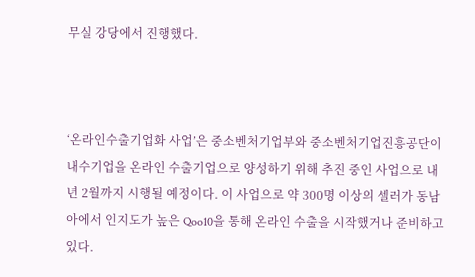무실 강당에서 진행했다.



‘온라인수출기업화 사업’은 중소벤처기업부와 중소벤처기업진흥공단이 내수기업을 온라인 수출기업으로 양성하기 위해 추진 중인 사업으로 내년 2월까지 시행될 예정이다. 이 사업으로 약 300명 이상의 셀러가 동남아에서 인지도가 높은 Qoo10을 통해 온라인 수출을 시작했거나 준비하고 있다.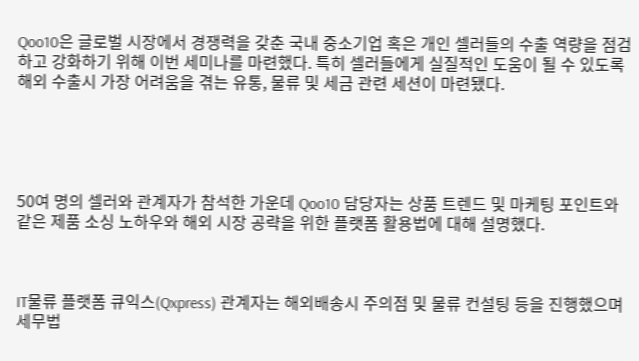Qoo10은 글로벌 시장에서 경쟁력을 갖춘 국내 중소기업 혹은 개인 셀러들의 수출 역량을 점검하고 강화하기 위해 이번 세미나를 마련했다. 특히 셀러들에게 실질적인 도움이 될 수 있도록 해외 수출시 가장 어려움을 겪는 유통, 물류 및 세금 관련 세션이 마련됐다.





50여 명의 셀러와 관계자가 참석한 가운데 Qoo10 담당자는 상품 트렌드 및 마케팅 포인트와 같은 제품 소싱 노하우와 해외 시장 공략을 위한 플랫폼 활용법에 대해 설명했다.



IT물류 플랫폼 큐익스(Qxpress) 관계자는 해외배송시 주의점 및 물류 컨설팅 등을 진행했으며 세무법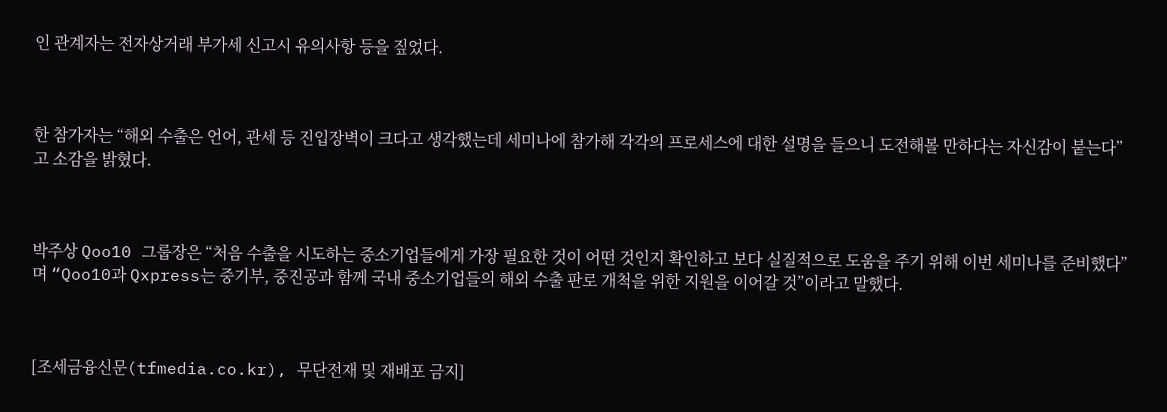인 관계자는 전자상거래 부가세 신고시 유의사항 등을 짚었다.



한 참가자는 “해외 수출은 언어, 관세 등 진입장벽이 크다고 생각했는데 세미나에 참가해 각각의 프로세스에 대한 설명을 들으니 도전해볼 만하다는 자신감이 붙는다”고 소감을 밝혔다.



박주상 Qoo10 그룹장은 “처음 수출을 시도하는 중소기업들에게 가장 필요한 것이 어떤 것인지 확인하고 보다 실질적으로 도움을 주기 위해 이번 세미나를 준비했다”며 “Qoo10과 Qxpress는 중기부, 중진공과 함께 국내 중소기업들의 해외 수출 판로 개척을 위한 지원을 이어갈 것”이라고 말했다.



[조세금융신문(tfmedia.co.kr), 무단전재 및 재배포 금지]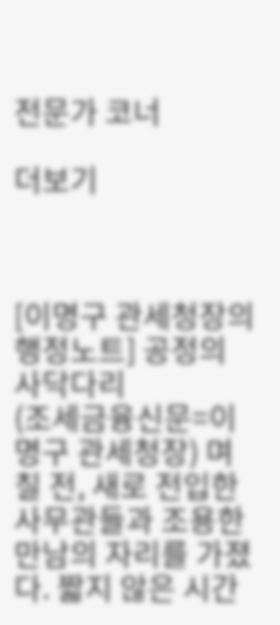전문가 코너

더보기



[이명구 관세청장의 행정노트] 공정의 사닥다리
(조세금융신문=이명구 관세청장) 며칠 전, 새로 전입한 사무관들과 조용한 만남의 자리를 가졌다. 짧지 않은 시간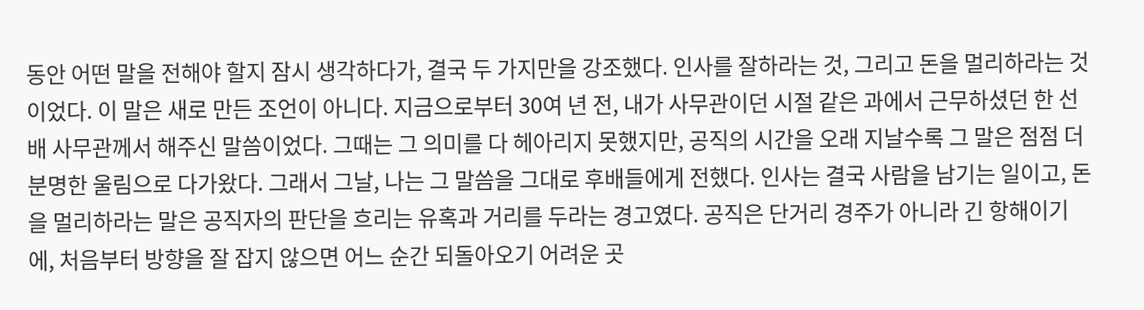동안 어떤 말을 전해야 할지 잠시 생각하다가, 결국 두 가지만을 강조했다. 인사를 잘하라는 것, 그리고 돈을 멀리하라는 것이었다. 이 말은 새로 만든 조언이 아니다. 지금으로부터 30여 년 전, 내가 사무관이던 시절 같은 과에서 근무하셨던 한 선배 사무관께서 해주신 말씀이었다. 그때는 그 의미를 다 헤아리지 못했지만, 공직의 시간을 오래 지날수록 그 말은 점점 더 분명한 울림으로 다가왔다. 그래서 그날, 나는 그 말씀을 그대로 후배들에게 전했다. 인사는 결국 사람을 남기는 일이고, 돈을 멀리하라는 말은 공직자의 판단을 흐리는 유혹과 거리를 두라는 경고였다. 공직은 단거리 경주가 아니라 긴 항해이기에, 처음부터 방향을 잘 잡지 않으면 어느 순간 되돌아오기 어려운 곳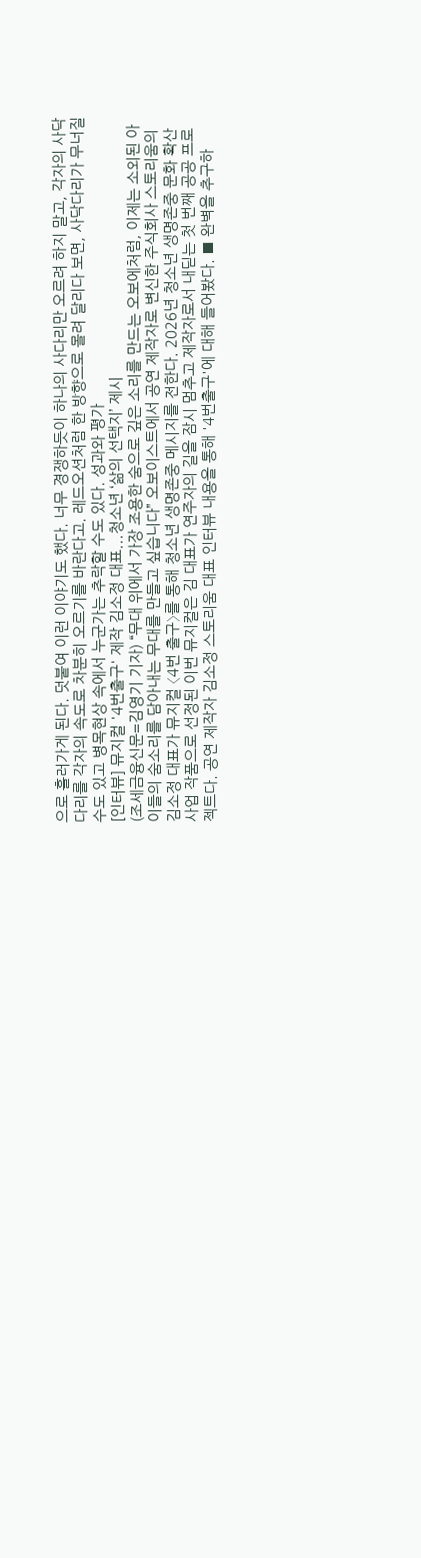으로 흘러가게 된다. 덧붙여 이런 이야기도 했다. 너무 경쟁하듯이 하나의 사다리만 오르려 하지 말고, 각자의 사닥다리를 각자의 속도로 차분히 오르기를 바란다고. 레드오션처럼 한 방향으로 몰려 달리다 보면, 사닥다리가 무너질 수도 있고 병목현상 속에서 누군가는 추락할 수도 있다. 성과와 평가
[인터뷰] 뮤지컬 '4번출구' 제작 김소정 대표...청소년 ‘삶의 선택지’ 제시
(조세금융신문=김영기 기자) “무대 위에서 가장 조용한 숨으로 깊은 소리를 만드는 오보에처럼, 이제는 소외된 아이들의 숨소리를 담아내는 무대를 만들고 싶습니다” 오보이스트에서 공연 제작자로 변신한 주식회사 스토리움의 김소정 대표가 뮤지컬 〈4번 출구〉를 통해 청소년 생명존중 메시지를 전한다. 2026년 청소년 생명존중 문화 확산 사업 작품으로 선정된 이번 뮤지컬은 김 대표가 연주자의 길을 잠시 멈추고 제작자로서 내딛는 첫 번째 공공 프로젝트다. 공연 제작자 김소정 스토리움 대표 인터뷰 내용을 통해 '4번출구'에 대해 들어봤다. ■ 완벽을 추구하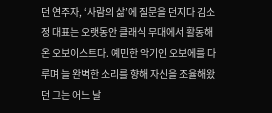던 연주자, ‘사람의 삶’에 질문을 던지다 김소정 대표는 오랫동안 클래식 무대에서 활동해온 오보이스트다. 예민한 악기인 오보에를 다루며 늘 완벽한 소리를 향해 자신을 조율해왔던 그는 어느 날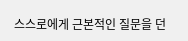스스로에게 근본적인 질문을 던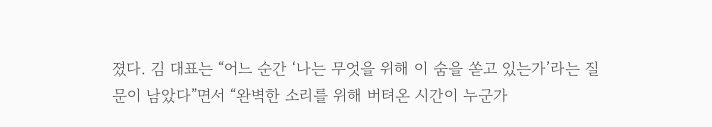졌다. 김 대표는 “어느 순간 ‘나는 무엇을 위해 이 숨을 쏟고 있는가’라는 질문이 남았다”면서 “완벽한 소리를 위해 버텨온 시간이 누군가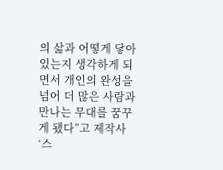의 삶과 어떻게 닿아 있는지 생각하게 되면서 개인의 완성을 넘어 더 많은 사람과 만나는 무대를 꿈꾸게 됐다”고 제작사 ‘스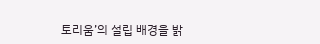토리움’의 설립 배경을 밝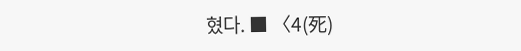혔다. ■ 〈4(死)